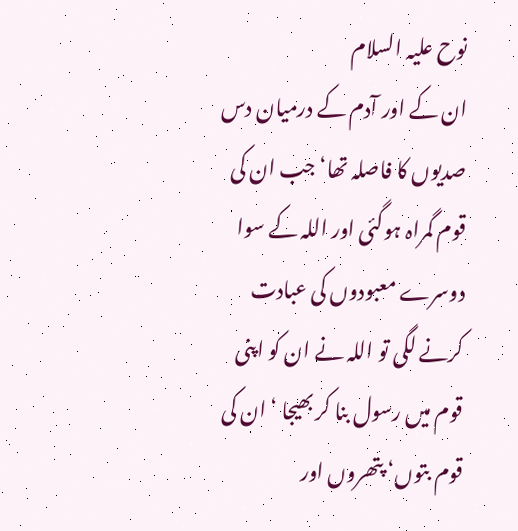نوح علیہ السلام
ان کے اور آدم کے درمیان دس صدیوں کا فاصلہ تھا‘ جب ان کی قوم گمراہ ہوگئی اور اللہ کے سوا دوسرے معبودوں کی عبادت کرنے لگی تو اللہ نے ان کو اپنی قوم میں رسول بنا کر بھیجا ‘ ان کی قوم بتوں‘ پتھروں اور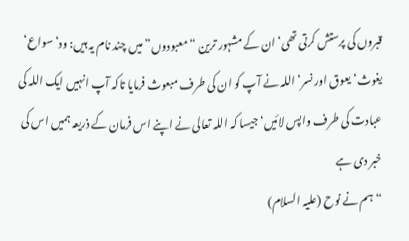قبروں کی پرستش کرتی تھی‘ ان کے مشہور ترین “معبودوں” میں چند نام یہ ہیں: ود‘ سواع‘ یغوث‘ یعوق اور نسر‘ اللہ نے آپ کو ان کی طرف مبعوث فرمایا تاکہ آپ انہیں ایک اللہ کی عبادت کی طرف واپس لائیں‘ جیسا کہ اللہ تعالی نے اپنے اس فرمان کے ذریعہ ہمیں اس کی خبر دی ہے
“ہم نے نوح (علیہ السلام)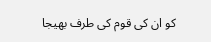کو ان کی قوم کی طرف بھیجا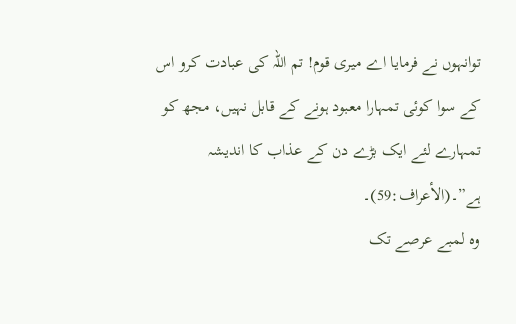توانہوں نے فرمایا اے میری قوم! تم اللہ کی عبادت کرو اس کے سوا کوئی تمہارا معبود ہونے کے قابل نہیں، مجھ کو تمہارے لئے ایک بڑے دن کے عذاب کا اندیشہ ہے”۔(الأعراف:59)۔
وہ لمبے عرصے تک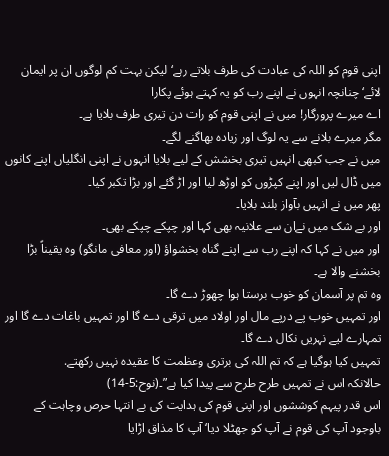اپنی قوم کو اللہ کی عبادت کی طرف بلاتے رہے‘ لیکن بہت کم لوگوں ان پر ایمان لائے‘ چنانچہ انہوں نے اپنے رب کو یہ کہتے ہوئے پکارا
اے میرے پرورگار! میں نے اپنی قوم کو رات دن تیری طرف بلایا ہے۔
مگر میرے بلانے سے یہ لوگ اور زیاده بھاگنے لگے۔
میں نے جب کبھی انہیں تیری بخشش کے لیے بلایا انہوں نے اپنی انگلیاں اپنے کانوں میں ڈال لیں اور اپنے کپڑوں کو اوڑھ لیا اور اڑ گئے اور بڑا تکبر کیا۔
پھر میں نے انہیں بآواز بلند بلایا۔
اور بے شک میں نےان سے علانیہ بھی کہا اور چپکے چپکے بھی۔
اور میں نے کہا کہ اپنے رب سے اپنے گناه بخشواؤ (اور معافی مانگو) وه یقیناً بڑا بخشنے والا ہے۔
وه تم پر آسمان کو خوب برستا ہوا چھوڑ دے گا۔
اور تمہیں خوب پے درپے مال اور اولاد میں ترقی دے گا اور تمہیں باغات دے گا اور تمہارے لیے نہریں نکال دے گا۔
تمہیں کیا ہوگیا ہے کہ تم اللہ کی برتری وعظمت کا عقیده نہیں رکھتے.
حالانکہ اس نے تمہیں طرح طرح سے پیدا کیا ہے”۔(نوح:5-14)
اس قدر پیہم کوششوں اور اپنی قوم کی ہدایت کی بے انتہا حرص وچاہت کے باوجود آپ کی قوم نے آپ کو جھٹلا دیا‘ آپ کا مذاق اڑایا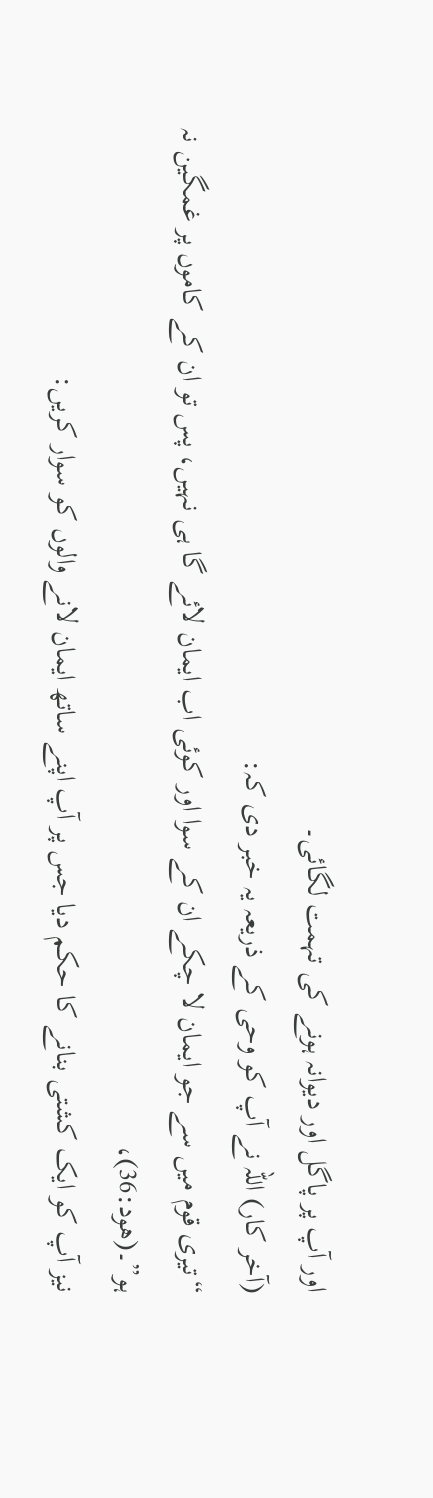اور آپ پر پاگل اور دیوانہ ہونے کی تہمت لگائی۔
(آخر کار) اللہ نے آپ کو وحی کے ذریعہ یہ خبر دی کہ:
“تیری قوم میں سے جو ایمان لا چکے ان کے سوا اور کوئی اب ایمان لائے گا ہی نہیں، پس تو ان کے کاموں پر غمگین نہ ہو”۔(هود:36)،
نیز آپ کو ایک کشتی بنانے کا حکم دیا جس پر آپ اپنے ساتھ ایمان لانے والوں کو سوار کریں: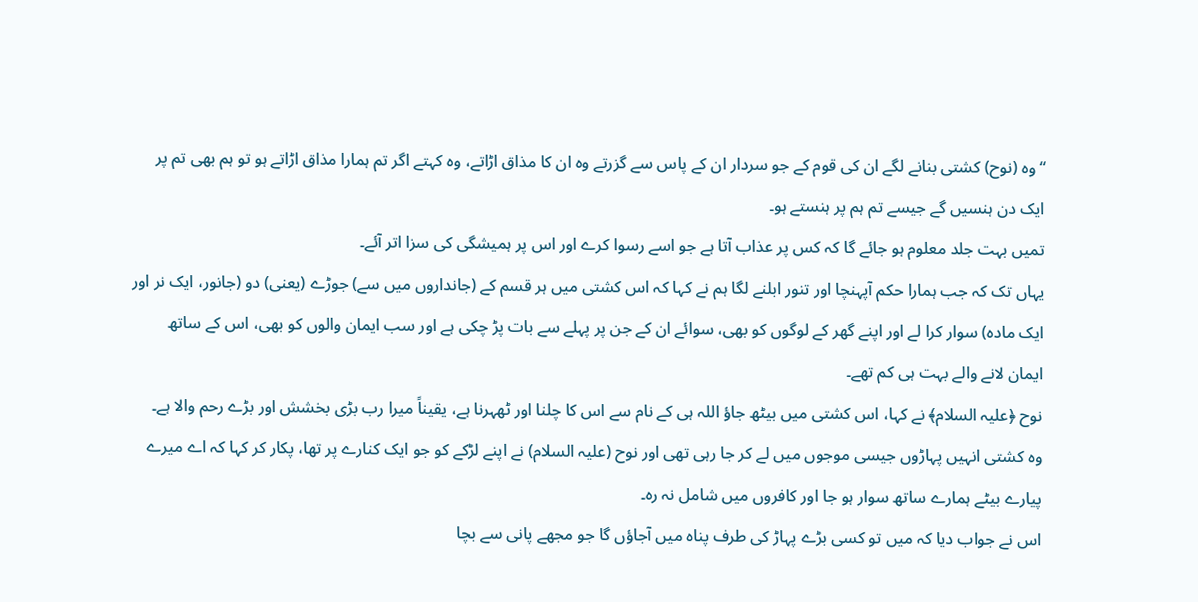“وه (نوح) کشتی بنانے لگے ان کی قوم کے جو سردار ان کے پاس سے گزرتے وه ان کا مذاق اڑاتے، وه کہتے اگر تم ہمارا مذاق اڑاتے ہو تو ہم بھی تم پر ایک دن ہنسیں گے جیسے تم ہم پر ہنستے ہو۔
تمیں بہت جلد معلوم ہو جائے گا کہ کس پر عذاب آتا ہے جو اسے رسوا کرے اور اس پر ہمیشگی کی سزا اتر آئے۔
یہاں تک کہ جب ہمارا حکم آپہنچا اور تنور ابلنے لگا ہم نے کہا کہ اس کشتی میں ہر قسم کے (جانداروں میں سے) جوڑے (یعنی) دو (جانور، ایک نر اور ایک ماده) سوار کرا لے اور اپنے گھر کے لوگوں کو بھی، سوائے ان کے جن پر پہلے سے بات پڑ چکی ہے اور سب ایمان والوں کو بھی، اس کے ساتھ ایمان لانے والے بہت ہی کم تھے۔
نوح ﴿علیہ السلام﴾ نے کہا، اس کشتی میں بیٹھ جاؤ اللہ ہی کے نام سے اس کا چلنا اور ٹھہرنا ہے، یقیناً میرا رب بڑی بخشش اور بڑے رحم والا ہے۔
وه کشتی انہیں پہاڑوں جیسی موجوں میں لے کر جا رہی تھی اور نوح (علیہ السلام) نے اپنے لڑکے کو جو ایک کنارے پر تھا، پکار کر کہا کہ اے میرے پیارے بیٹے ہمارے ساتھ سوار ہو جا اور کافروں میں شامل نہ ره۔
اس نے جواب دیا کہ میں تو کسی بڑے پہاڑ کی طرف پناه میں آجاؤں گا جو مجھے پانی سے بچا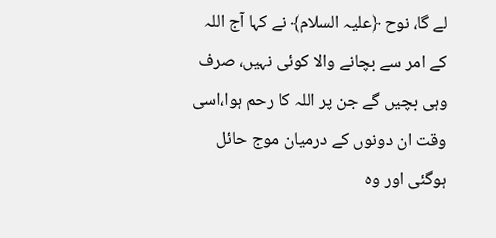لے گا، نوح ﴿علیہ السلام﴾ نے کہا آج اللہ کے امر سے بچانے والا کوئی نہیں، صرف وہی بچیں گے جن پر اللہ کا رحم ہوا،اسی وقت ان دونوں کے درمیان موج حائل ہوگئی اور وه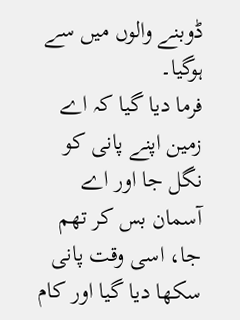ڈوبنے والوں میں سے ہوگیا۔
فرما دیا گیا کہ اے زمین اپنے پانی کو نگل جا اور اے آسمان بس کر تھم جا، اسی وقت پانی سکھا دیا گیا اور کام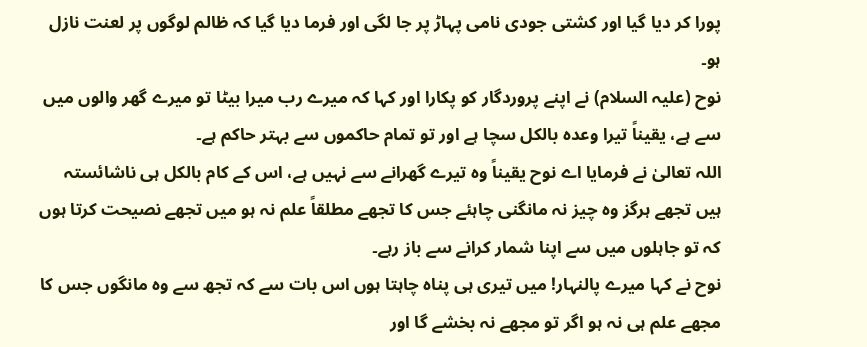پورا کر دیا گیا اور کشتی جودی نامی پہاڑ پر جا لگی اور فرما دیا گیا کہ ظالم لوگوں پر لعنت نازل ہو۔
نوح (علیہ السلام) نے اپنے پروردگار کو پکارا اور کہا کہ میرے رب میرا بیٹا تو میرے گھر والوں میں سے ہے، یقیناً تیرا وعده بالکل سچا ہے اور تو تمام حاکموں سے بہتر حاکم ہے۔
اللہ تعالیٰ نے فرمایا اے نوح یقیناً وه تیرے گھرانے سے نہیں ہے، اس کے کام بالکل ہی ناشائستہ ہیں تجھے ہرگز وه چیز نہ مانگنی چاہئے جس کا تجھے مطلقاً علم نہ ہو میں تجھے نصیحت کرتا ہوں کہ تو جاہلوں میں سے اپنا شمار کرانے سے باز رہے۔
نوح نے کہا میرے پالنہار! میں تیری ہی پناه چاہتا ہوں اس بات سے کہ تجھ سے وه مانگوں جس کا مجھے علم ہی نہ ہو اگر تو مجھے نہ بخشے گا اور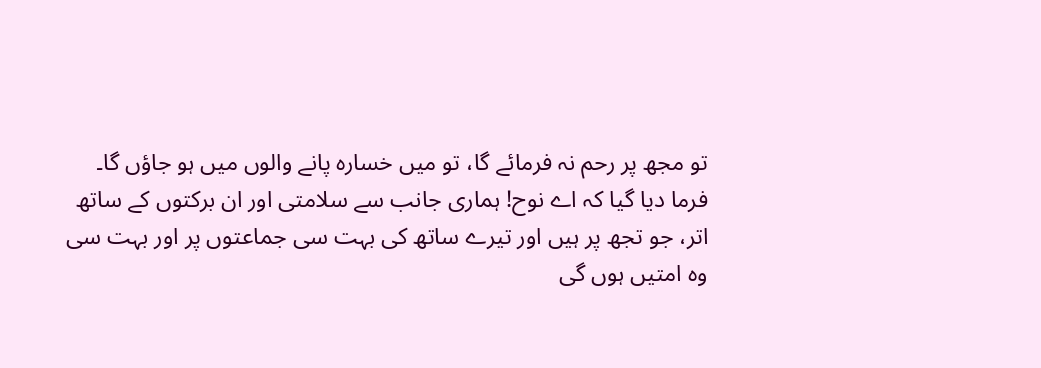تو مجھ پر رحم نہ فرمائے گا، تو میں خساره پانے والوں میں ہو جاؤں گا۔
فرما دیا گیا کہ اے نوح! ہماری جانب سے سلامتی اور ان برکتوں کے ساتھ اتر، جو تجھ پر ہیں اور تیرے ساتھ کی بہت سی جماعتوں پر اور بہت سی وه امتیں ہوں گی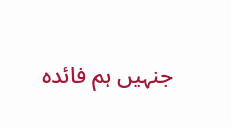جنہیں ہم فائده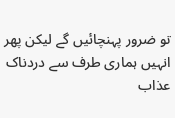تو ضرور پہنچائیں گے لیکن پھر انہیں ہماری طرف سے دردناک عذاب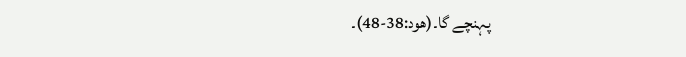پہنچے گا۔(هود:38-48)۔